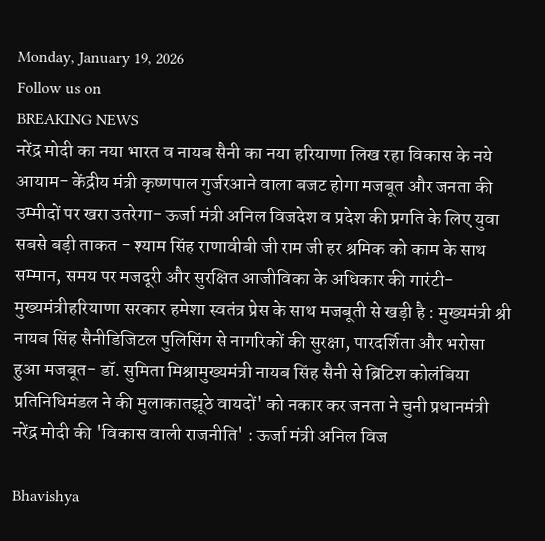Monday, January 19, 2026
Follow us on
BREAKING NEWS
नरेंद्र मोदी का नया भारत व नायब सैनी का नया हरियाणा लिख रहा विकास के नये आयाम- केंद्रीय मंत्री कृष्णपाल गुर्जरआने वाला बजट होगा मजबूत और जनता की उम्मीदों पर खरा उतरेगा- ऊर्जा मंत्री अनिल विजदेश व प्रदेश की प्रगति के लिए युवा सबसे बड़ी ताकत - श्याम सिंह राणावीबी जी राम जी हर श्रमिक को काम के साथ सम्मान, समय पर मजदूरी और सुरक्षित आजीविका के अधिकार की गारंटी-मुख्यमंत्रीहरियाणा सरकार हमेशा स्वतंत्र प्रेस के साथ मजबूती से खड़ी है : मुख्यमंत्री श्री नायब सिंह सैनीडिजिटल पुलिसिंग से नागरिकों की सुरक्षा, पारदर्शिता और भरोसा हुआ मजबूत- डॉ. सुमिता मिश्रामुख्यमंत्री नायब सिंह सैनी से ब्रिटिश कोलंबिया प्रतिनिधिमंडल ने की मुलाकातझूठे वायदों' को नकार कर जनता ने चुनी प्रधानमंत्री नरेंद्र मोदी की 'विकास वाली राजनीति' : ऊर्जा मंत्री अनिल विज

Bhavishya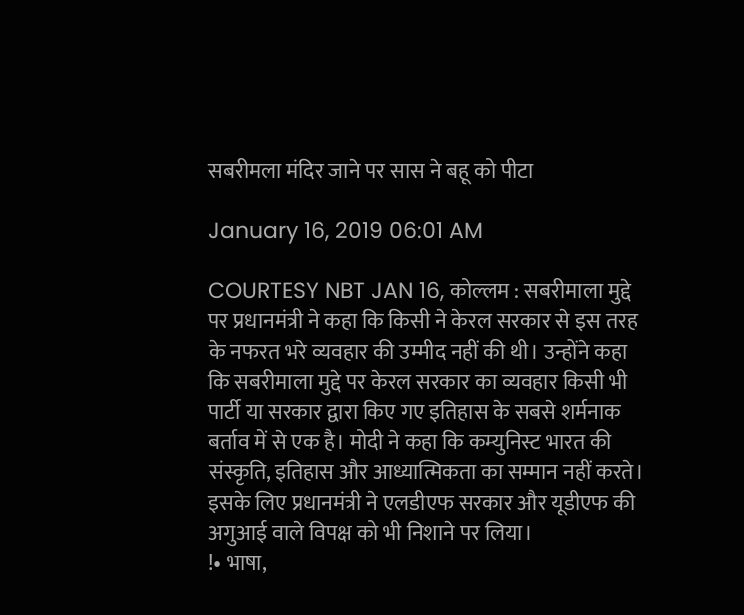सबरीमला मंदिर जाने पर सास ने बहू को पीटा

January 16, 2019 06:01 AM

COURTESY NBT JAN 16, कोल्लम : सबरीमाला मुद्दे पर प्रधानमंत्री ने कहा कि किसी ने केरल सरकार से इस तरह के नफरत भरे व्यवहार की उम्मीद नहीं की थी। उन्होंने कहा कि सबरीमाला मुद्दे पर केरल सरकार का व्यवहार किसी भी पार्टी या सरकार द्वारा किए गए इतिहास के सबसे शर्मनाक बर्ताव में से एक है। मोदी ने कहा कि कम्युनिस्ट भारत की संस्कृति, इतिहास और आध्यात्मिकता का सम्मान नहीं करते। इसके लिए प्रधानमंत्री ने एलडीएफ सरकार और यूडीएफ की अगुआई वाले विपक्ष को भी निशाने पर लिया।
!• भाषा,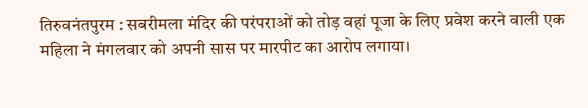तिरुवनंतपुरम : सबरीमला मंदिर की परंपराओं को तोड़ वहां पूजा के लिए प्रवेश करने वाली एक महिला ने मंगलवार को अपनी सास पर मारपीट का आरोप लगाया।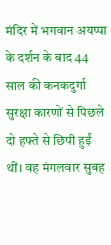मंदिर में भगवान अयप्पा के दर्शन के बाद 44 साल की कनकदुर्गा सुरक्षा कारणों से पिछले दो हफ्ते से छिपी हुईं थीं। वह मंगलवार सुबह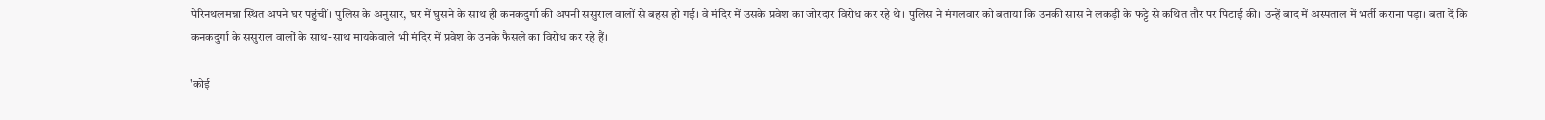पेरिनथलमन्ना स्थित अपने घर पहुंचीं। पुलिस के अनुसार, घर में घुसने के साथ ही कनकदुर्गा की अपनी ससुराल वालों से बहस हो गई। वे मंदिर में उसके प्रवेश का जोरदार विरोध कर रहे थे। पुलिस ने मंगलवार को बताया कि उनकी सास ने लकड़ी के फट्टे से कथित तौर पर पिटाई की। उन्हें बाद में अस्पताल में भर्ती कराना पड़ा। बता दें कि कनकदुर्गा के ससुराल वालों के साथ-साथ मायकेवाले भी मंदिर में प्रवेश के उनके फैसले का विरोध कर रहे हैं।

'कोई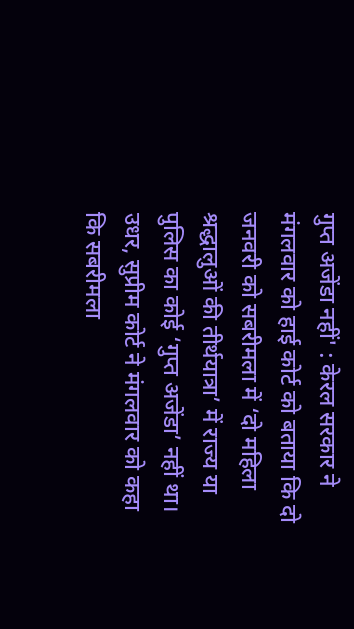गुप्त अजेंडा नहीं' : केरल सरकार ने मंगलवार को हाई कोर्ट को बताया कि दो जनवरी को सबरीमला में ‘दो महिला श्रद्धालुओं की तीर्थयात्रा’ में राज्य या पुलिस का कोई ‘गुप्त अजेंडा’ नहीं था। उधर, सुप्रीम कोर्ट ने मंगलवार को कहा कि सबरीमला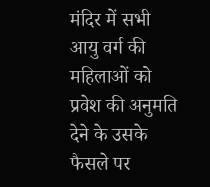मंदिर में सभी आयु वर्ग की महिलाओं को प्रवेश की अनुमति देने के उसके फैसले पर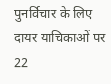पुनर्विचार के लिए दायर याचिकाओं पर 22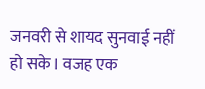जनवरी से शायद सुनवाई नहीं हो सके। वजह एक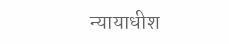न्यायाधीश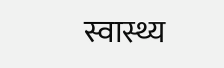स्वास्थ्य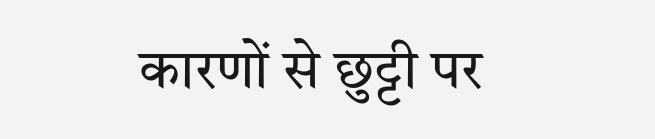कारणों से छुट्टी पर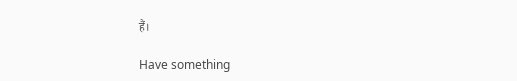हैं।

Have something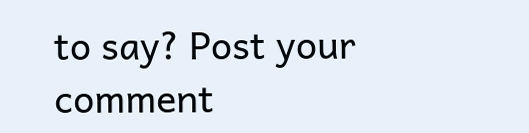to say? Post your comment